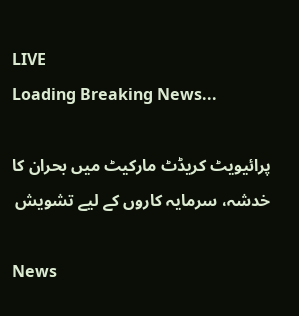LIVE
Loading Breaking News...

پرائیویٹ کریڈٹ مارکیٹ میں بحران کا خدشہ، سرمایہ کاروں کے لیے تشویش

News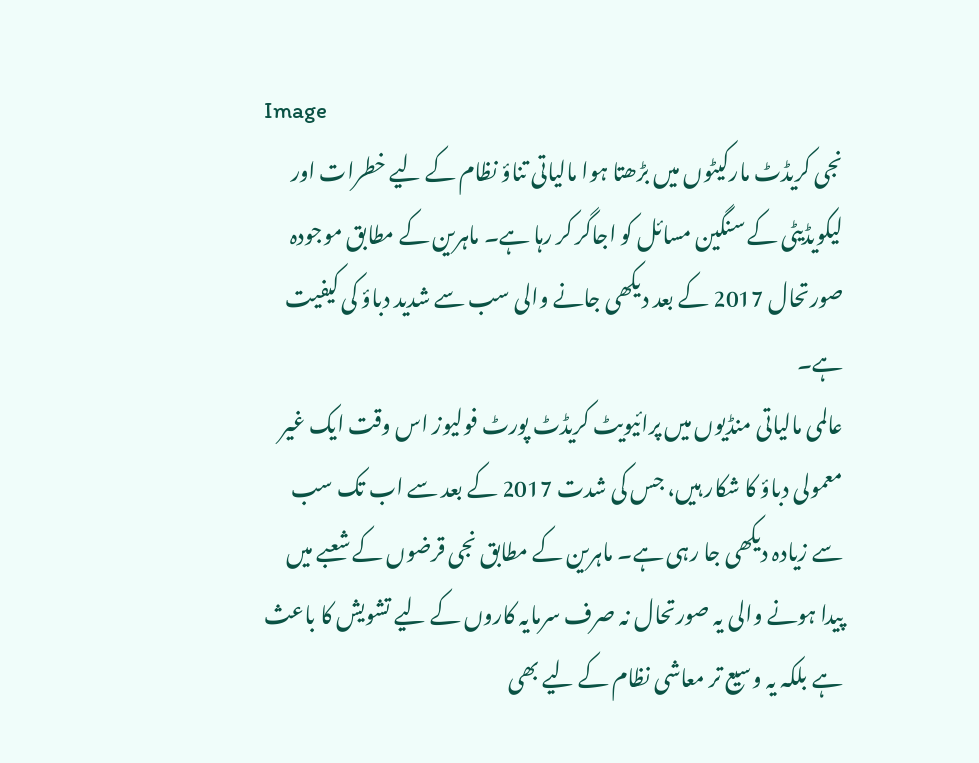Image
نجی کریڈٹ مارکیٹوں میں بڑھتا ہوا مالیاتی تناؤ نظام کے لیے خطرات اور لیکویڈیٹی کے سنگین مسائل کو اجاگر کر رہا ہے۔ ماہرین کے مطابق موجودہ صورتحال 2017 کے بعد دیکھی جانے والی سب سے شدید دباؤ کی کیفیت ہے۔
عالمی مالیاتی منڈیوں میں پرائیویٹ کریڈٹ پورٹ فولیوز اس وقت ایک غیر معمولی دباؤ کا شکار ہیں، جس کی شدت 2017 کے بعد سے اب تک سب سے زیادہ دیکھی جا رہی ہے۔ ماہرین کے مطابق نجی قرضوں کے شعبے میں پیدا ہونے والی یہ صورتحال نہ صرف سرمایہ کاروں کے لیے تشویش کا باعث ہے بلکہ یہ وسیع تر معاشی نظام کے لیے بھی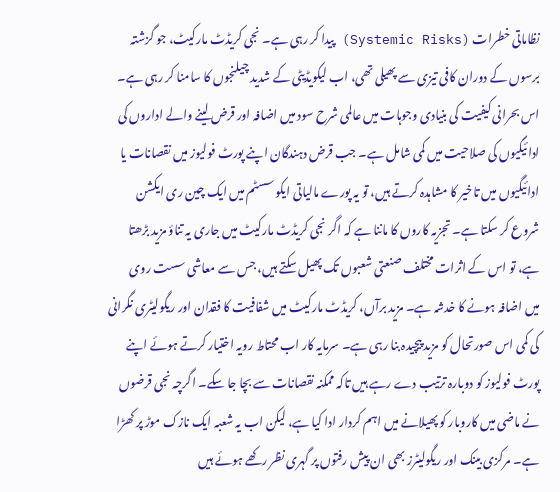نظاماتی خطرات (Systemic Risks) پیدا کر رہی ہے۔ نجی کریڈٹ مارکیٹ، جو گزشتہ برسوں کے دوران کافی تیزی سے پھیلی تھی، اب لیکویڈیٹی کے شدید چیلنجوں کا سامنا کر رہی ہے۔ اس بحرانی کیفیت کی بنیادی وجوہات میں عالمی شرح سود میں اضافہ اور قرض لینے والے اداروں کی ادائیگیوں کی صلاحیت میں کمی شامل ہے۔ جب قرض دہندگان اپنے پورٹ فولیوز میں نقصانات یا ادائیگیوں میں تاخیر کا مشاہدہ کرتے ہیں، تو یہ پورے مالیاتی ایکو سسٹم میں ایک چین ری ایکشن شروع کر سکتا ہے۔ تجزیہ کاروں کا ماننا ہے کہ اگر نجی کریڈٹ مارکیٹ میں جاری یہ تناؤ مزید بڑھتا ہے، تو اس کے اثرات مختلف صنعتی شعبوں تک پھیل سکتے ہیں، جس سے معاشی سست روی میں اضافہ ہونے کا خدشہ ہے۔ مزید برآں، کریڈٹ مارکیٹ میں شفافیت کا فقدان اور ریگولیٹری نگرانی کی کمی اس صورتحال کو مزید پیچیدہ بنا رہی ہے۔ سرمایہ کار اب محتاط رویہ اختیار کرتے ہوئے اپنے پورٹ فولیوز کو دوبارہ ترتیب دے رہے ہیں تاکہ ممکنہ نقصانات سے بچا جا سکے۔ اگرچہ نجی قرضوں نے ماضی میں کاروبار کو پھیلانے میں اہم کردار ادا کیا ہے، لیکن اب یہ شعبہ ایک نازک موڑ پر کھڑا ہے۔ مرکزی بینک اور ریگولیٹرز بھی ان پیش رفتوں پر گہری نظر رکھے ہوئے ہیں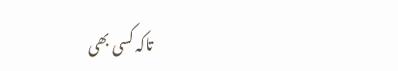تاکہ کسی بھی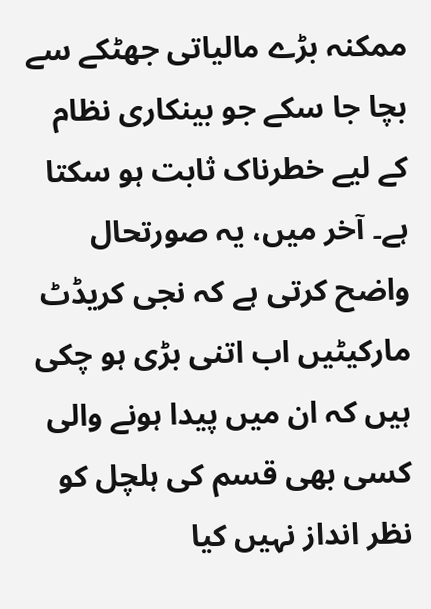ممکنہ بڑے مالیاتی جھٹکے سے بچا جا سکے جو بینکاری نظام کے لیے خطرناک ثابت ہو سکتا ہے۔ آخر میں، یہ صورتحال واضح کرتی ہے کہ نجی کریڈٹ مارکیٹیں اب اتنی بڑی ہو چکی ہیں کہ ان میں پیدا ہونے والی کسی بھی قسم کی ہلچل کو نظر انداز نہیں کیا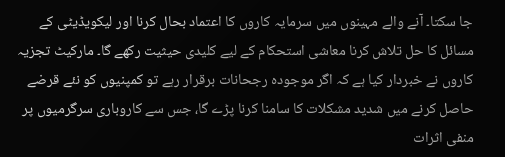جا سکتا۔ آنے والے مہینوں میں سرمایہ کاروں کا اعتماد بحال کرنا اور لیکویڈیٹی کے مسائل کا حل تلاش کرنا معاشی استحکام کے لیے کلیدی حیثیت رکھے گا۔ مارکیٹ تجزیہ کاروں نے خبردار کیا ہے کہ اگر موجودہ رجحانات برقرار رہے تو کمپنیوں کو نئے قرضے حاصل کرنے میں شدید مشکلات کا سامنا کرنا پڑے گا، جس سے کاروباری سرگرمیوں پر منفی اثرات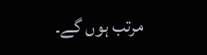مرتب ہوں گے۔